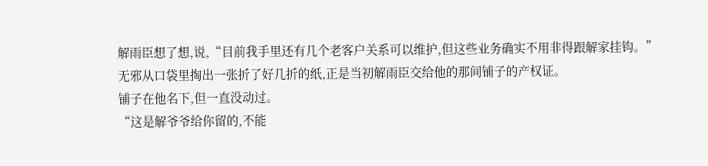解雨臣想了想,说,“目前我手里还有几个老客户关系可以维护,但这些业务确实不用非得跟解家挂钩。”
无邪从口袋里掏出一张折了好几折的纸,正是当初解雨臣交给他的那间铺子的产权证。
铺子在他名下,但一直没动过。
“这是解爷爷给你留的,不能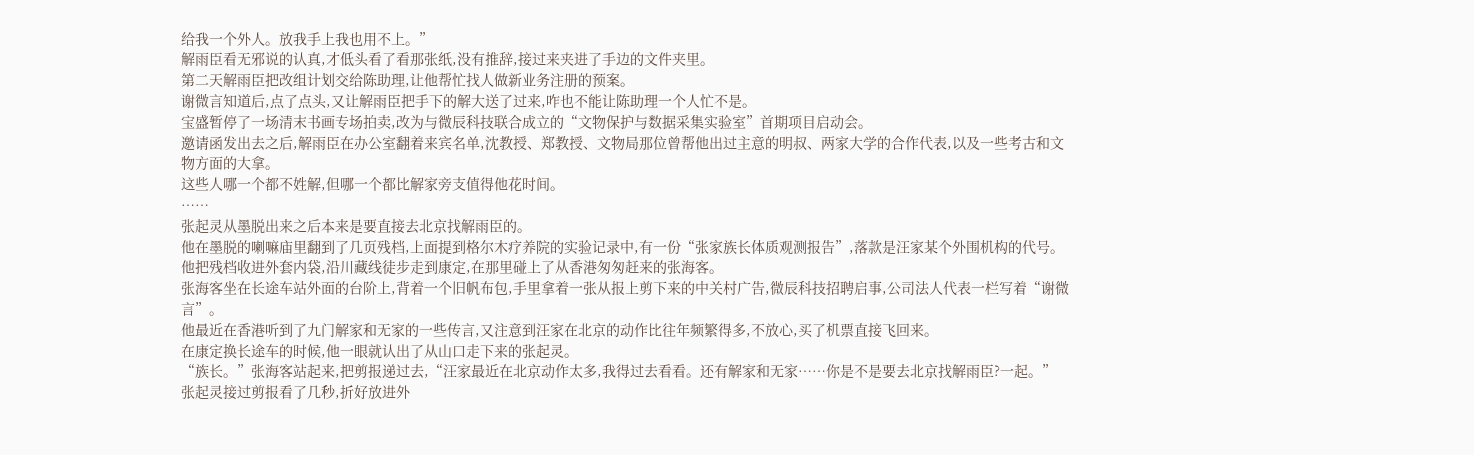给我一个外人。放我手上我也用不上。”
解雨臣看无邪说的认真,才低头看了看那张纸,没有推辞,接过来夹进了手边的文件夹里。
第二天解雨臣把改组计划交给陈助理,让他帮忙找人做新业务注册的预案。
谢微言知道后,点了点头,又让解雨臣把手下的解大送了过来,咋也不能让陈助理一个人忙不是。
宝盛暂停了一场清末书画专场拍卖,改为与微辰科技联合成立的“文物保护与数据采集实验室”首期项目启动会。
邀请函发出去之后,解雨臣在办公室翻着来宾名单,沈教授、郑教授、文物局那位曾帮他出过主意的明叔、两家大学的合作代表,以及一些考古和文物方面的大拿。
这些人哪一个都不姓解,但哪一个都比解家旁支值得他花时间。
……
张起灵从墨脱出来之后本来是要直接去北京找解雨臣的。
他在墨脱的喇嘛庙里翻到了几页残档,上面提到格尔木疗养院的实验记录中,有一份“张家族长体质观测报告”,落款是汪家某个外围机构的代号。
他把残档收进外套内袋,沿川藏线徒步走到康定,在那里碰上了从香港匆匆赶来的张海客。
张海客坐在长途车站外面的台阶上,背着一个旧帆布包,手里拿着一张从报上剪下来的中关村广告,微辰科技招聘启事,公司法人代表一栏写着“谢微言”。
他最近在香港听到了九门解家和无家的一些传言,又注意到汪家在北京的动作比往年频繁得多,不放心,买了机票直接飞回来。
在康定换长途车的时候,他一眼就认出了从山口走下来的张起灵。
“族长。”张海客站起来,把剪报递过去,“汪家最近在北京动作太多,我得过去看看。还有解家和无家……你是不是要去北京找解雨臣?一起。”
张起灵接过剪报看了几秒,折好放进外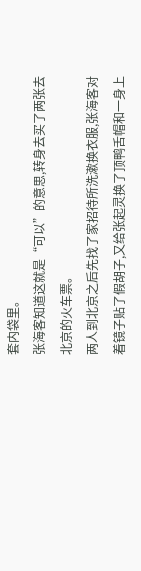套内袋里。
张海客知道这就是“可以”的意思,转身去买了两张去北京的火车票。
两人到北京之后先找了家招待所洗漱换衣服,张海客对着镜子贴了假胡子,又给张起灵换了顶鸭舌帽和一身上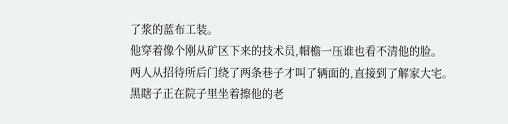了浆的蓝布工装。
他穿着像个刚从矿区下来的技术员,帽檐一压谁也看不清他的脸。
两人从招待所后门绕了两条巷子才叫了辆面的,直接到了解家大宅。
黑瞎子正在院子里坐着擦他的老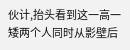伙计,抬头看到这一高一矮两个人同时从影壁后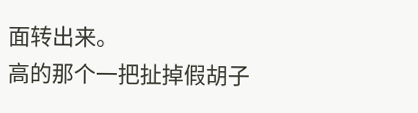面转出来。
高的那个一把扯掉假胡子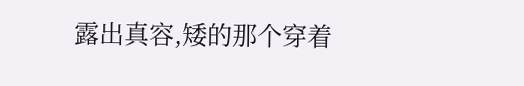露出真容,矮的那个穿着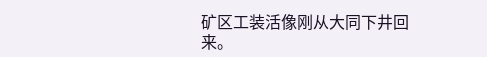矿区工装活像刚从大同下井回来。